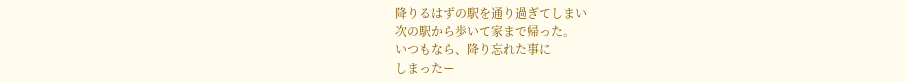降りるはずの駅を通り過ぎてしまい
次の駅から歩いて家まで帰った。
いつもなら、降り忘れた事に
しまったー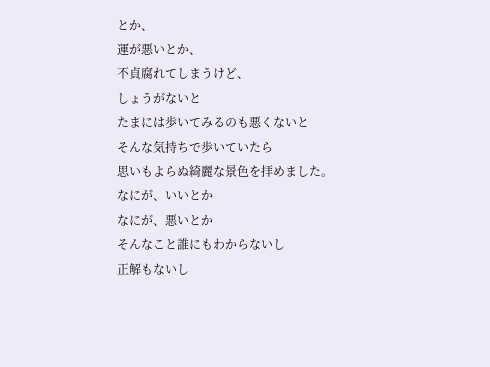とか、
運が悪いとか、
不貞腐れてしまうけど、
しょうがないと
たまには歩いてみるのも悪くないと
そんな気持ちで歩いていたら
思いもよらぬ綺麗な景色を拝めました。
なにが、いいとか
なにが、悪いとか
そんなこと誰にもわからないし
正解もないし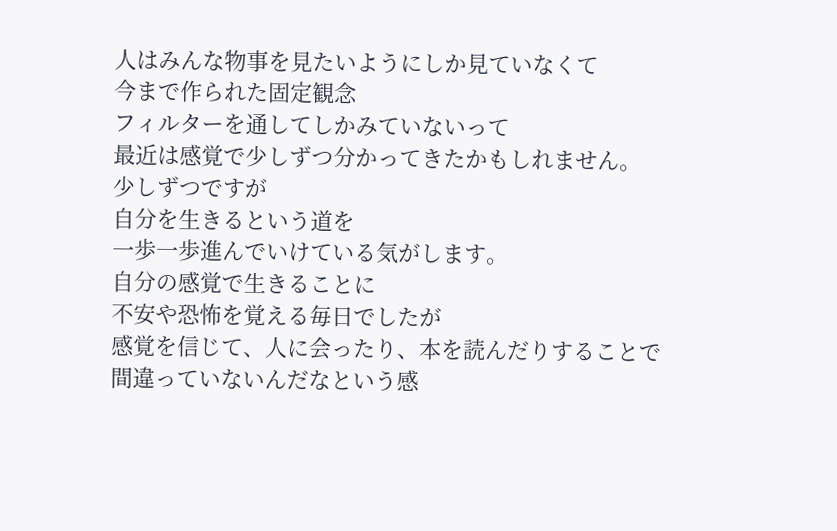人はみんな物事を見たいようにしか見ていなくて
今まで作られた固定観念
フィルターを通してしかみていないって
最近は感覚で少しずつ分かってきたかもしれません。
少しずつですが
自分を生きるという道を
一歩一歩進んでいけている気がします。
自分の感覚で生きることに
不安や恐怖を覚える毎日でしたが
感覚を信じて、人に会ったり、本を読んだりすることで
間違っていないんだなという感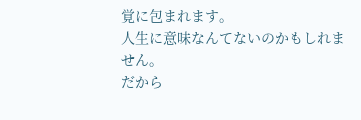覚に包まれます。
人生に意味なんてないのかもしれません。
だから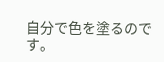自分で色を塗るのです。